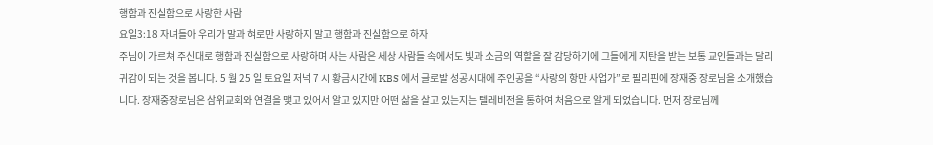행함과 진실함으로 사랑한 사람
요일3:18 자녀들아 우리가 말과 혀로만 사랑하지 말고 행함과 진실함으로 하자
주님이 가르쳐 주신대로 행함과 진실함으로 사랑하며 사는 사람은 세상 사람들 속에서도 빛과 소금의 역할을 잘 감당하기에 그들에게 지탄을 받는 보통 교인들과는 달리 귀감이 되는 것을 봅니다. 5 월 25 일 토요일 저넉 7 시 황금시간에 KBS 에서 글로발 성공시대에 주인공을 “사랑의 항만 사업가”로 필리핀에 장재중 장로님을 소개했습니다. 장재중장로님은 삼위교회와 연결을 맺고 있어서 알고 있지만 어떤 삶을 살고 있는지는 텔레비전을 통하여 처음으로 알게 되었습니다. 먼저 장로님께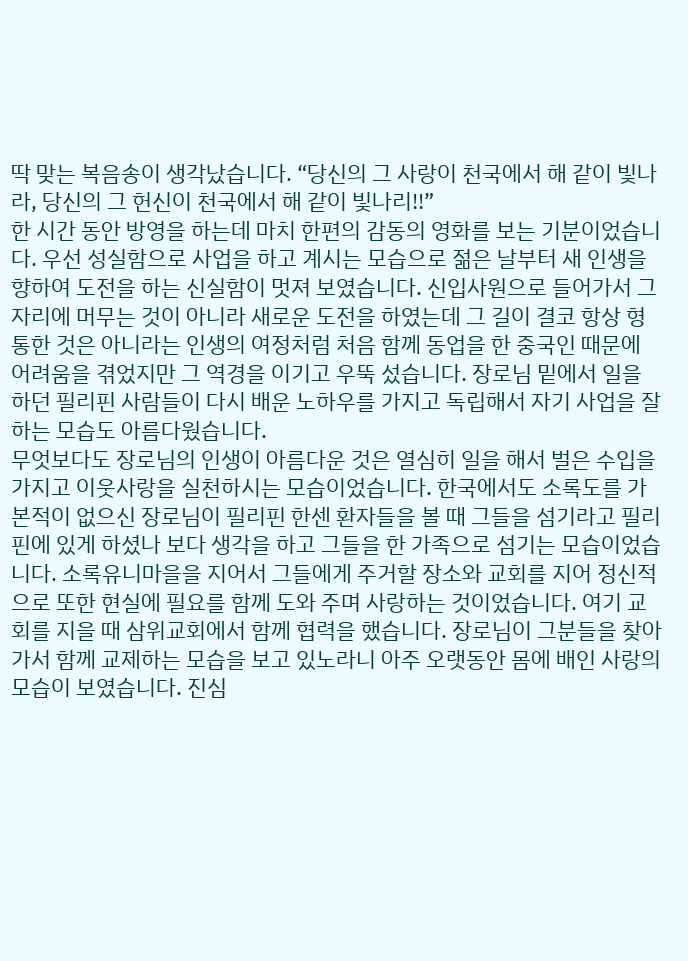딱 맞는 복음송이 생각났습니다. “당신의 그 사랑이 천국에서 해 같이 빛나라, 당신의 그 헌신이 천국에서 해 같이 빛나리!!”
한 시간 동안 방영을 하는데 마치 한편의 감동의 영화를 보는 기분이었습니다. 우선 성실함으로 사업을 하고 계시는 모습으로 젊은 날부터 새 인생을 향하여 도전을 하는 신실함이 멋져 보였습니다. 신입사원으로 들어가서 그 자리에 머무는 것이 아니라 새로운 도전을 하였는데 그 길이 결코 항상 형통한 것은 아니라는 인생의 여정처럼 처음 함께 동업을 한 중국인 때문에 어려움을 겪었지만 그 역경을 이기고 우뚝 섰습니다. 장로님 밑에서 일을 하던 필리핀 사람들이 다시 배운 노하우를 가지고 독립해서 자기 사업을 잘 하는 모습도 아름다웠습니다.
무엇보다도 장로님의 인생이 아름다운 것은 열심히 일을 해서 벌은 수입을 가지고 이웃사랑을 실천하시는 모습이었습니다. 한국에서도 소록도를 가본적이 없으신 장로님이 필리핀 한센 환자들을 볼 때 그들을 섬기라고 필리핀에 있게 하셨나 보다 생각을 하고 그들을 한 가족으로 섬기는 모습이었습니다. 소록유니마을을 지어서 그들에게 주거할 장소와 교회를 지어 정신적으로 또한 현실에 필요를 함께 도와 주며 사랑하는 것이었습니다. 여기 교회를 지을 때 삼위교회에서 함께 협력을 했습니다. 장로님이 그분들을 찾아가서 함께 교제하는 모습을 보고 있노라니 아주 오랫동안 몸에 배인 사랑의 모습이 보였습니다. 진심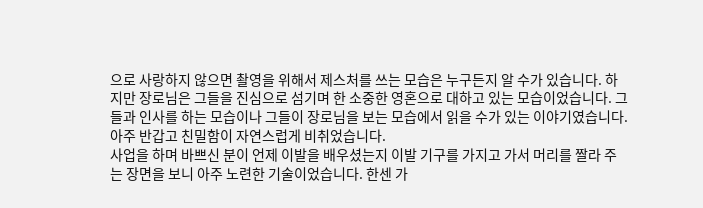으로 사랑하지 않으면 촬영을 위해서 제스처를 쓰는 모습은 누구든지 알 수가 있습니다. 하지만 장로님은 그들을 진심으로 섬기며 한 소중한 영혼으로 대하고 있는 모습이었습니다. 그들과 인사를 하는 모습이나 그들이 장로님을 보는 모습에서 읽을 수가 있는 이야기였습니다. 아주 반갑고 친밀함이 자연스럽게 비취었습니다.
사업을 하며 바쁘신 분이 언제 이발을 배우셨는지 이발 기구를 가지고 가서 머리를 짤라 주는 장면을 보니 아주 노련한 기술이었습니다. 한센 가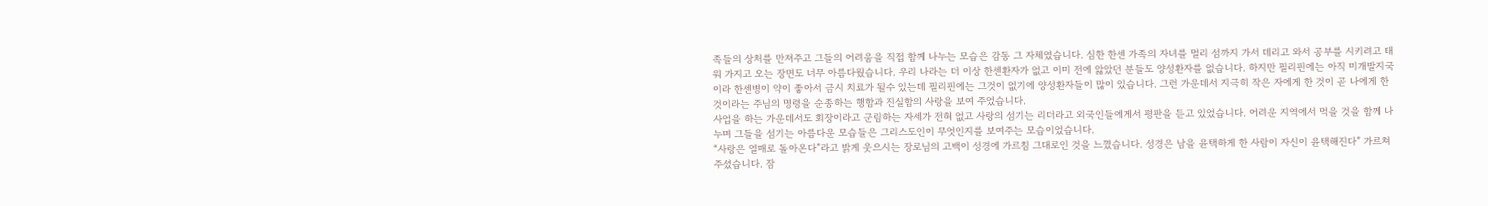족들의 상처를 만져주고 그들의 어려움을 직접 함께 나누는 모습은 감동 그 자체였습니다. 심한 한센 가족의 자녀를 멀리 섬까지 가서 데리고 와서 공부를 시키려고 태워 가지고 오는 장면도 너무 아름다웠습니다. 우리 나라는 더 이상 한센환자가 없고 이미 전에 앓았던 분들도 양성환자를 없습니다. 하지만 필리핀에는 아직 미개발지국이라 한센병이 약이 좋아서 금시 치료가 될수 있는데 필리핀에는 그것이 없기에 양성환자들이 많이 있습니다. 그런 가운데서 지극히 작은 자에게 한 것이 곧 나에게 한 것이라는 주님의 명령을 순종하는 행함과 진실함의 사랑을 보여 주었습니다.
사업을 하는 가운데서도 회장이라고 군림하는 자세가 전혀 없고 사랑의 섬기는 리더라고 외국인들에게서 평판을 듣고 있었습니다. 어려운 지역에서 먹을 것을 함께 나누며 그들을 섬기는 아름다운 모습들은 그리스도인이 무엇인지를 보여주는 모습이었습니다.
“사랑은 열매로 돌아온다”라고 밝게 웃으시는 장로님의 고백이 성경에 가르침 그대로인 것을 느꼈습니다. 성경은 남을 윤택하게 한 사람이 자신이 윤택해진다” 가르쳐 주셨습니다. 잠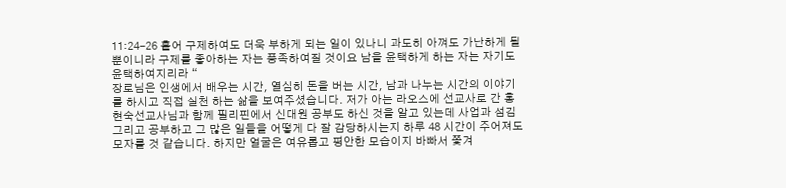11:24-26 흩어 구제하여도 더욱 부하게 되는 일이 있나니 과도히 아껴도 가난하게 될 뿐이니라 구제를 좋아하는 자는 풍족하여질 것이요 남을 윤택하게 하는 자는 자기도 윤택하여지리라 “
장로님은 인생에서 배우는 시간, 열심히 돈을 버는 시간, 남과 나누는 시간의 이야기를 하시고 직접 실천 하는 삶을 보여주셨습니다. 저가 아는 라오스에 선교사로 간 홍현숙선교사님과 함께 필리핀에서 신대원 공부도 하신 것을 알고 있는데 사업과 섬김 그리고 공부하고 그 많은 일들을 어떻게 다 잘 감당하시는지 하루 48 시간이 주어져도 모자를 것 같습니다. 하지만 얼굴은 여유롭고 평안한 모습이지 바빠서 쫓겨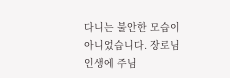다니는 불안한 모습이 아니었습니다. 장로님 인생에 주님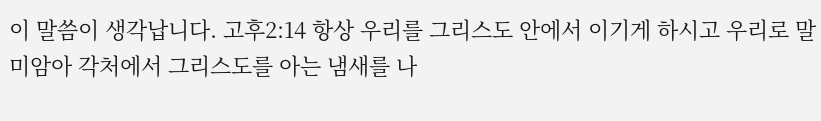이 말씀이 생각납니다. 고후2:14 항상 우리를 그리스도 안에서 이기게 하시고 우리로 말미암아 각처에서 그리스도를 아는 냄새를 나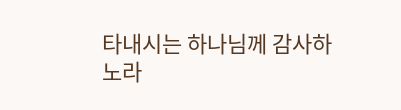타내시는 하나님께 감사하노라